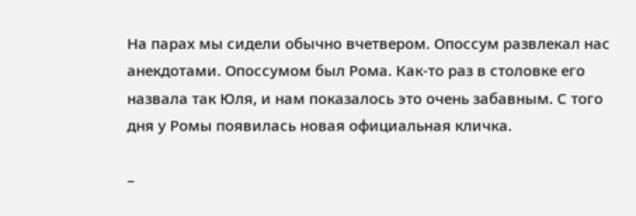На парах мы сидели обычно вчетвером. Опоссум развлекал нас анекдотами. Опоссумом был Рома. Как-то раз в столовке его назвала так Юля, и нам показалось это очень забавным. С того дня у Ромы появилась новая официальная кличка.

–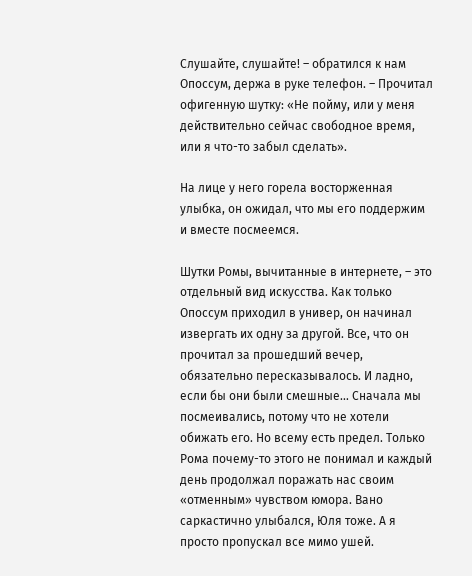Слушайте, слушайте! – обратился к нам Опоссум, держа в руке телефон. – Прочитал офигенную шутку: «Не пойму, или у меня действительно сейчас свободное время, или я что-то забыл сделать».

На лице у него горела восторженная улыбка, он ожидал, что мы его поддержим и вместе посмеемся.

Шутки Ромы, вычитанные в интернете, – это отдельный вид искусства. Как только Опоссум приходил в универ, он начинал извергать их одну за другой. Все, что он прочитал за прошедший вечер, обязательно пересказывалось. И ладно, если бы они были смешные… Сначала мы посмеивались, потому что не хотели обижать его. Но всему есть предел. Только Рома почему-то этого не понимал и каждый день продолжал поражать нас своим «отменным» чувством юмора. Вано саркастично улыбался, Юля тоже. А я просто пропускал все мимо ушей.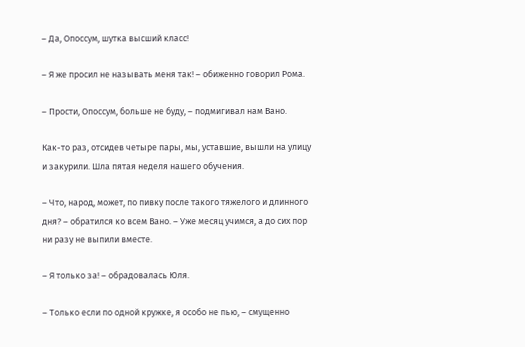– Да, Опоссум, шутка высший класс!

– Я же просил не называть меня так! – обиженно говорил Рома.

– Прости, Опоссум, больше не буду, – подмигивал нам Вано.

Как-то раз, отсидев четыре пары, мы, уставшие, вышли на улицу и закурили. Шла пятая неделя нашего обучения.

– Что, народ, может, по пивку после такого тяжелого и длинного дня? – обратился ко всем Вано. – Уже месяц учимся, а до сих пор ни разу не выпили вместе.

– Я только за! – обрадовалась Юля.

– Только если по одной кружке, я особо не пью, – смущенно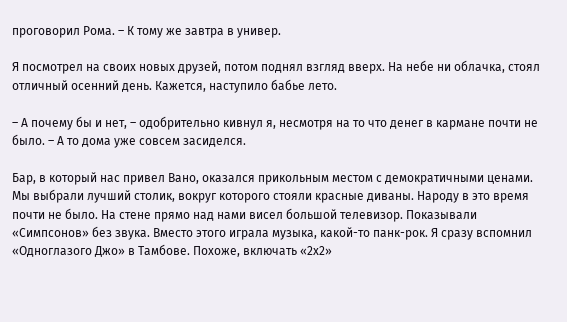проговорил Рома. – К тому же завтра в универ.

Я посмотрел на своих новых друзей, потом поднял взгляд вверх. На небе ни облачка, стоял отличный осенний день. Кажется, наступило бабье лето.

– А почему бы и нет, – одобрительно кивнул я, несмотря на то что денег в кармане почти не было. – А то дома уже совсем засиделся.

Бар, в который нас привел Вано, оказался прикольным местом с демократичными ценами. Мы выбрали лучший столик, вокруг которого стояли красные диваны. Народу в это время почти не было. На стене прямо над нами висел большой телевизор. Показывали «Симпсонов» без звука. Вместо этого играла музыка, какой-то панк-рок. Я сразу вспомнил «Одноглазого Джо» в Тамбове. Похоже, включать «2х2»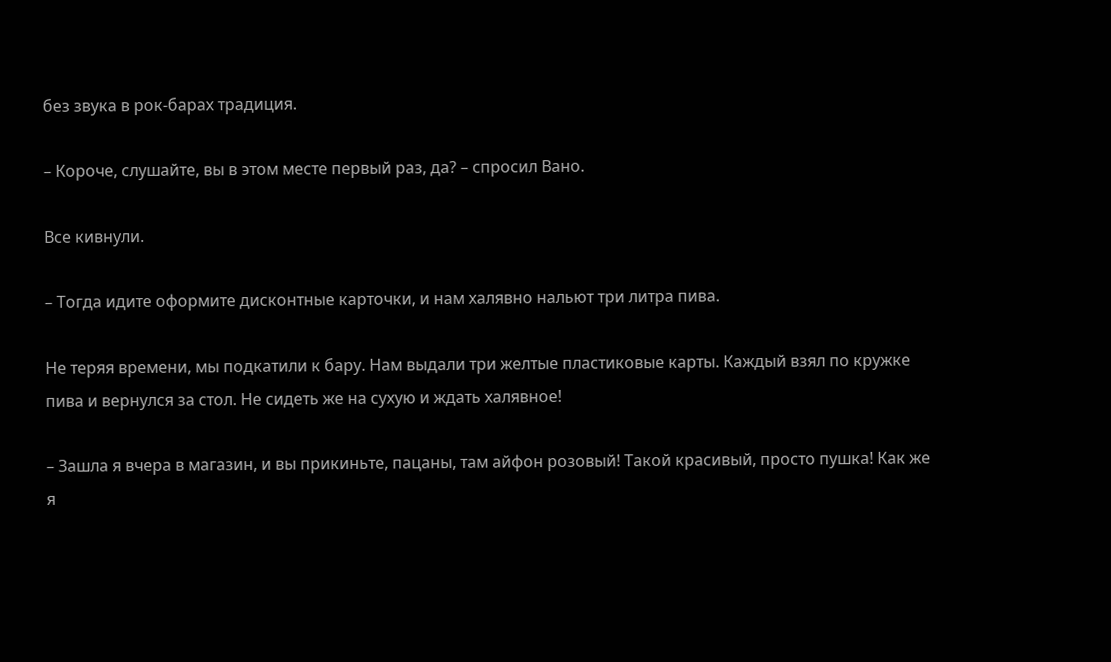без звука в рок-барах традиция.

– Короче, слушайте, вы в этом месте первый раз, да? – спросил Вано.

Все кивнули.

– Тогда идите оформите дисконтные карточки, и нам халявно нальют три литра пива.

Не теряя времени, мы подкатили к бару. Нам выдали три желтые пластиковые карты. Каждый взял по кружке пива и вернулся за стол. Не сидеть же на сухую и ждать халявное!

– Зашла я вчера в магазин, и вы прикиньте, пацаны, там айфон розовый! Такой красивый, просто пушка! Как же я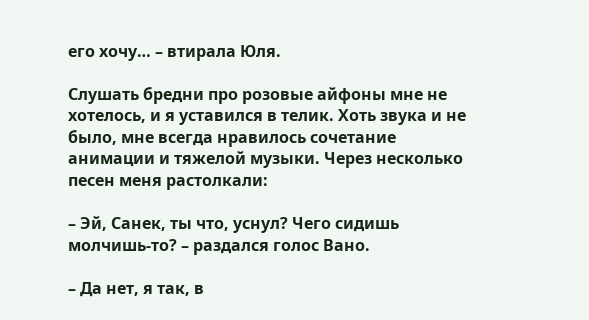его хочу… – втирала Юля.

Слушать бредни про розовые айфоны мне не хотелось, и я уставился в телик. Хоть звука и не было, мне всегда нравилось сочетание анимации и тяжелой музыки. Через несколько песен меня растолкали:

– Эй, Санек, ты что, уснул? Чего сидишь молчишь-то? – раздался голос Вано.

– Да нет, я так, в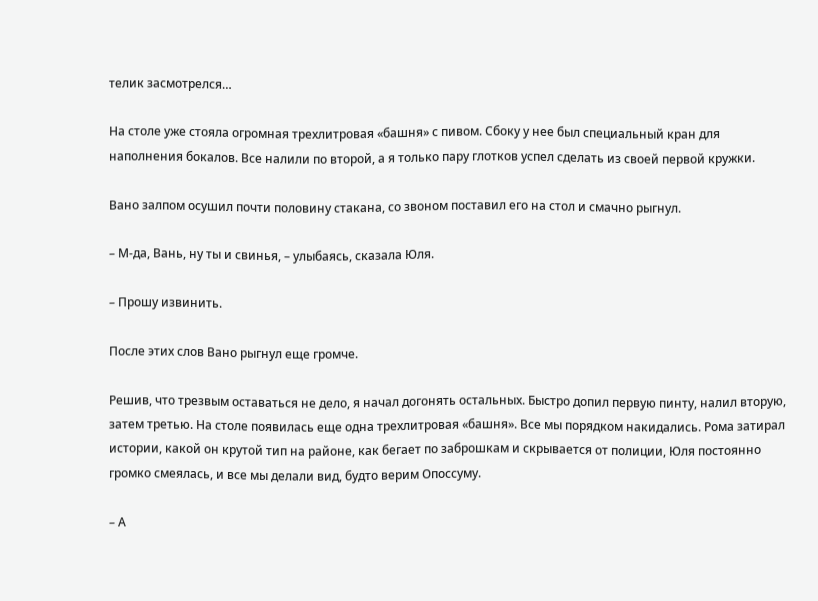телик засмотрелся…

На столе уже стояла огромная трехлитровая «башня» с пивом. Сбоку у нее был специальный кран для наполнения бокалов. Все налили по второй, а я только пару глотков успел сделать из своей первой кружки.

Вано залпом осушил почти половину стакана, со звоном поставил его на стол и смачно рыгнул.

– М-да, Вань, ну ты и свинья, – улыбаясь, сказала Юля.

– Прошу извинить.

После этих слов Вано рыгнул еще громче.

Решив, что трезвым оставаться не дело, я начал догонять остальных. Быстро допил первую пинту, налил вторую, затем третью. На столе появилась еще одна трехлитровая «башня». Все мы порядком накидались. Рома затирал истории, какой он крутой тип на районе, как бегает по заброшкам и скрывается от полиции, Юля постоянно громко смеялась, и все мы делали вид, будто верим Опоссуму.

– А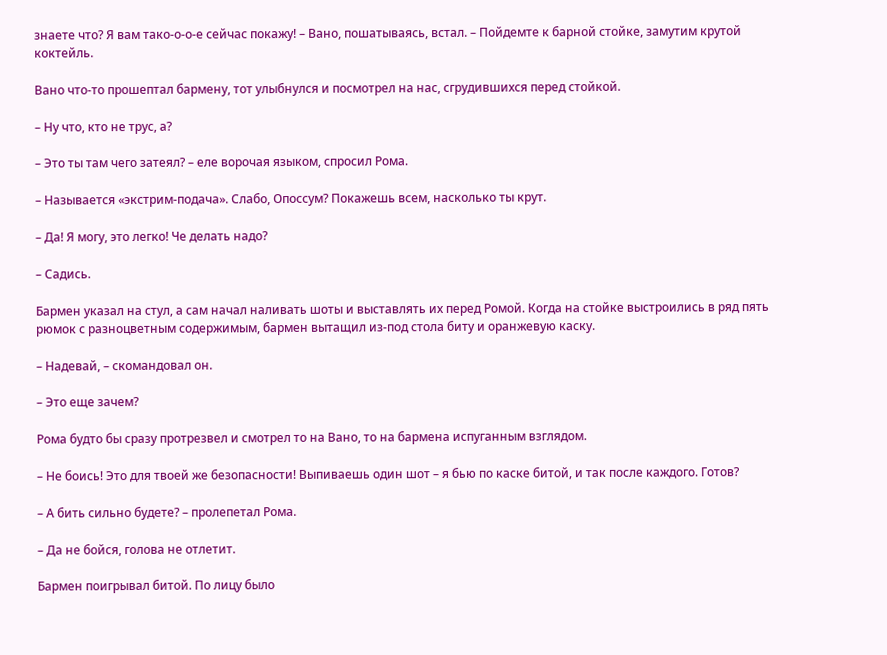знаете что? Я вам тако-о-о-е сейчас покажу! – Вано, пошатываясь, встал. – Пойдемте к барной стойке, замутим крутой коктейль.

Вано что-то прошептал бармену, тот улыбнулся и посмотрел на нас, сгрудившихся перед стойкой.

– Ну что, кто не трус, а?

– Это ты там чего затеял? – еле ворочая языком, спросил Рома.

– Называется «экстрим-подача». Слабо, Опоссум? Покажешь всем, насколько ты крут.

– Да! Я могу, это легко! Че делать надо?

– Садись.

Бармен указал на стул, а сам начал наливать шоты и выставлять их перед Ромой. Когда на стойке выстроились в ряд пять рюмок с разноцветным содержимым, бармен вытащил из-под стола биту и оранжевую каску.

– Надевай, – скомандовал он.

– Это еще зачем?

Рома будто бы сразу протрезвел и смотрел то на Вано, то на бармена испуганным взглядом.

– Не боись! Это для твоей же безопасности! Выпиваешь один шот – я бью по каске битой, и так после каждого. Готов?

– А бить сильно будете? – пролепетал Рома.

– Да не бойся, голова не отлетит.

Бармен поигрывал битой. По лицу было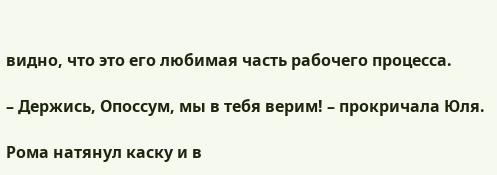видно, что это его любимая часть рабочего процесса.

– Держись, Опоссум, мы в тебя верим! – прокричала Юля.

Рома натянул каску и в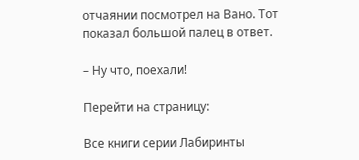отчаянии посмотрел на Вано. Тот показал большой палец в ответ.

– Ну что, поехали!

Перейти на страницу:

Все книги серии Лабиринты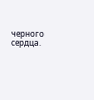черного сердца.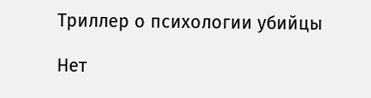Триллер о психологии убийцы

Нет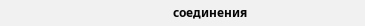соединения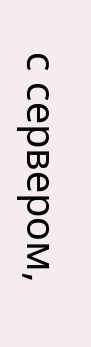с сервером,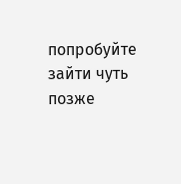попробуйте зайти чуть позже